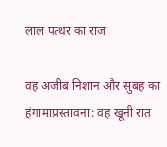लाल पत्थर का राज

वह अजीब निशान और सुबह का हंगामाप्रस्तावना: वह खूनी रात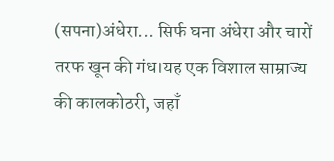(सपना)अंधेरा... सिर्फ घना अंधेरा और चारों तरफ खून की गंध।यह एक विशाल साम्राज्य की कालकोठरी, जहाँ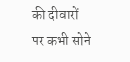की दीवारों पर कभी सोने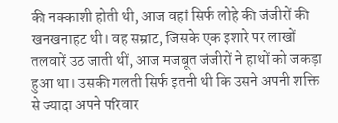की नक्काशी होती थी, आज वहां सिर्फ लोहे की जंजीरों की खनखनाहट थी। वह सम्राट, जिसके एक इशारे पर लाखों तलवारें उठ जाती थीं, आज मजबूत जंजीरों ने हाथों को जकड़ा हुआ था। उसकी गलती सिर्फ इतनी थी कि उसने अपनी शक्ति से ज्यादा अपने परिवार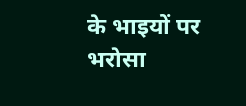के भाइयों पर भरोसा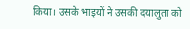किया। उसके भाइयों ने उसकी दयालुता को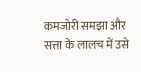कमजोरी समझा और सत्ता के लालच में उसे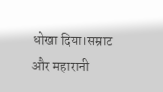धोखा दिया।सम्राट और महारानी